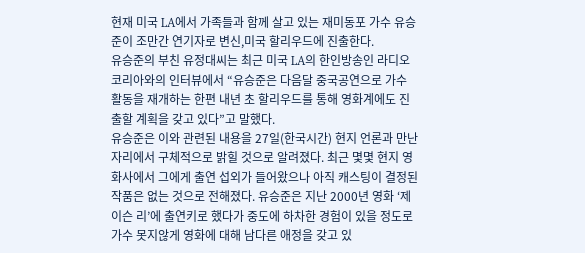현재 미국 LA에서 가족들과 함께 살고 있는 재미동포 가수 유승준이 조만간 연기자로 변신,미국 할리우드에 진출한다.
유승준의 부친 유정대씨는 최근 미국 LA의 한인방송인 라디오코리아와의 인터뷰에서 “유승준은 다음달 중국공연으로 가수 활동을 재개하는 한편 내년 초 할리우드를 통해 영화계에도 진출할 계획을 갖고 있다”고 말했다.
유승준은 이와 관련된 내용을 27일(한국시간) 현지 언론과 만난 자리에서 구체적으로 밝힐 것으로 알려졌다. 최근 몇몇 현지 영화사에서 그에게 출연 섭외가 들어왔으나 아직 캐스팅이 결정된 작품은 없는 것으로 전해졌다. 유승준은 지난 2000년 영화 ‘제이슨 리’에 출연키로 했다가 중도에 하차한 경험이 있을 정도로 가수 못지않게 영화에 대해 남다른 애정을 갖고 있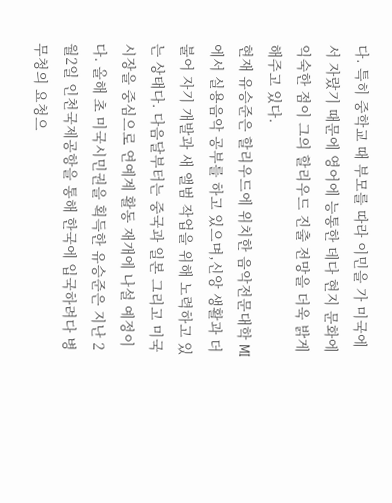다. 특히 중학교 때 부모를 따라 이민을 가 미국에서 자랐기 때문에 영어에 능통한 데다 현지 문화에 익숙한 점이 그의 할리우드 진출 전망을 더욱 밝게 해주고 있다.
현재 유승준은 할리우드에 위치한 음악전문대학 MI에서 실용음악 공부를 하고 있으며,신앙 생활과 더불어 자기 개발과 새 앨범 작업을 위해 노력하고 있는 상태다. 다음달부터는 중국과 일본 그리고 미국 시장을 중심으로 연예계 활동 재개에 나설 예정이다. 올해 초 미국시민권을 획득한 유승준은 지난 2월2일 인천국제공항을 통해 한국에 입국하려다 병무청의 요청으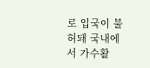로 입국이 불허돼 국내에서 가수활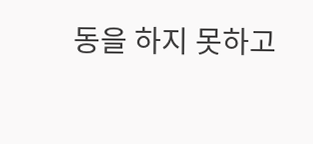동을 하지 못하고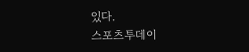있다.
스포츠투데이